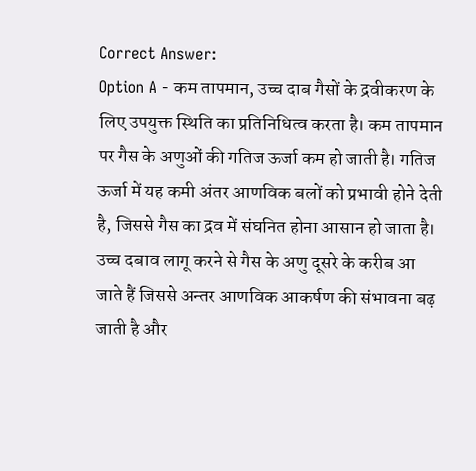Correct Answer:
Option A - कम तापमान, उच्च दाब गैसों के द्रवीकरण के लिए उपयुक्त स्थिति का प्रतिनिधित्व करता है। कम तापमान पर गैस के अणुओं की गतिज ऊर्जा कम हो जाती है। गतिज ऊर्जा में यह कमी अंतर आणविक बलों को प्रभावी होने देती है, जिससे गैस का द्रव में संघनित होना आसान हो जाता है। उच्च दबाव लागू करने से गैस के अणु दूसरे के करीब आ जाते हैं जिससे अन्तर आणविक आकर्षण की संभावना बढ़ जाती है और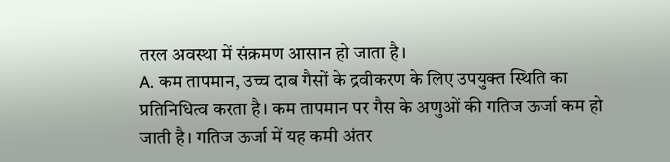तरल अवस्था में संक्रमण आसान हो जाता है।
A. कम तापमान, उच्च दाब गैसों के द्रवीकरण के लिए उपयुक्त स्थिति का प्रतिनिधित्व करता है। कम तापमान पर गैस के अणुओं की गतिज ऊर्जा कम हो जाती है। गतिज ऊर्जा में यह कमी अंतर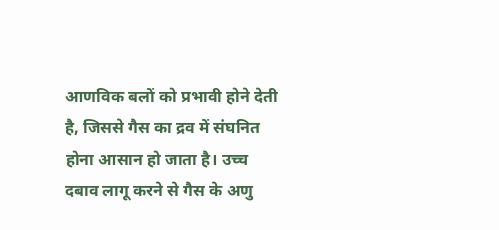आणविक बलों को प्रभावी होने देती है, जिससे गैस का द्रव में संघनित होना आसान हो जाता है। उच्च दबाव लागू करने से गैस के अणु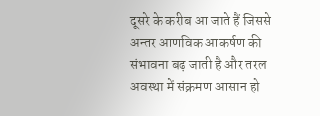दूसरे के करीब आ जाते हैं जिससे अन्तर आणविक आकर्षण की संभावना बढ़ जाती है और तरल अवस्था में संक्रमण आसान हो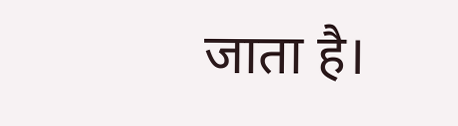जाता है।